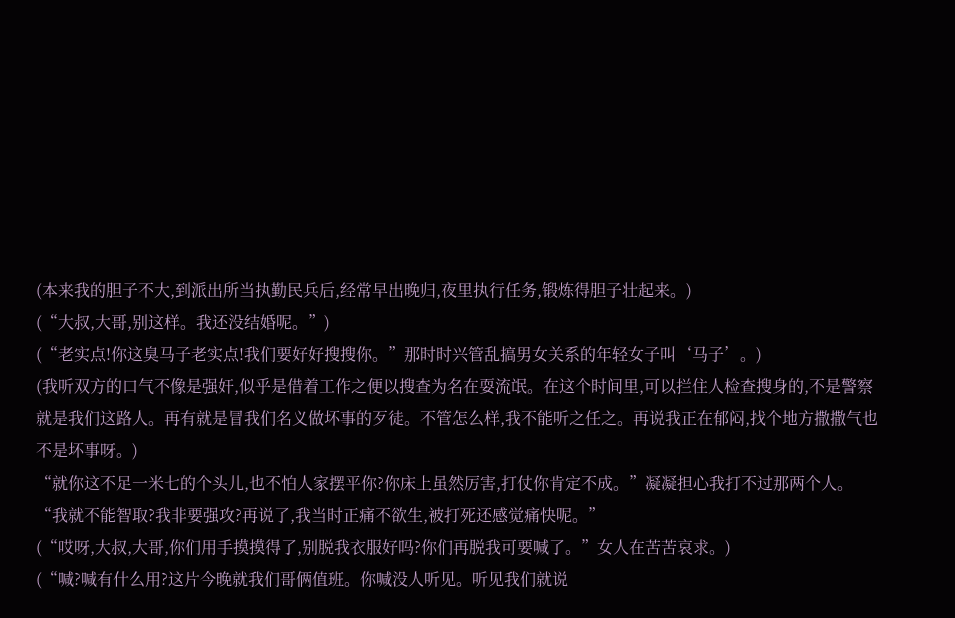(本来我的胆子不大,到派出所当执勤民兵后,经常早出晚归,夜里执行任务,锻炼得胆子壮起来。)
(“大叔,大哥,别这样。我还没结婚呢。”)
(“老实点!你这臭马子老实点!我们要好好搜搜你。”那时时兴管乱搞男女关系的年轻女子叫‘马子’。)
(我听双方的口气不像是强奸,似乎是借着工作之便以搜查为名在耍流氓。在这个时间里,可以拦住人检查搜身的,不是警察就是我们这路人。再有就是冒我们名义做坏事的歹徒。不管怎么样,我不能听之任之。再说我正在郁闷,找个地方撒撒气也不是坏事呀。)
“就你这不足一米七的个头儿,也不怕人家摆平你?你床上虽然厉害,打仗你肯定不成。”凝凝担心我打不过那两个人。
“我就不能智取?我非要强攻?再说了,我当时正痛不欲生,被打死还感觉痛快呢。”
(“哎呀,大叔,大哥,你们用手摸摸得了,别脱我衣服好吗?你们再脱我可要喊了。”女人在苦苦哀求。)
(“喊?喊有什么用?这片今晚就我们哥俩值班。你喊没人听见。听见我们就说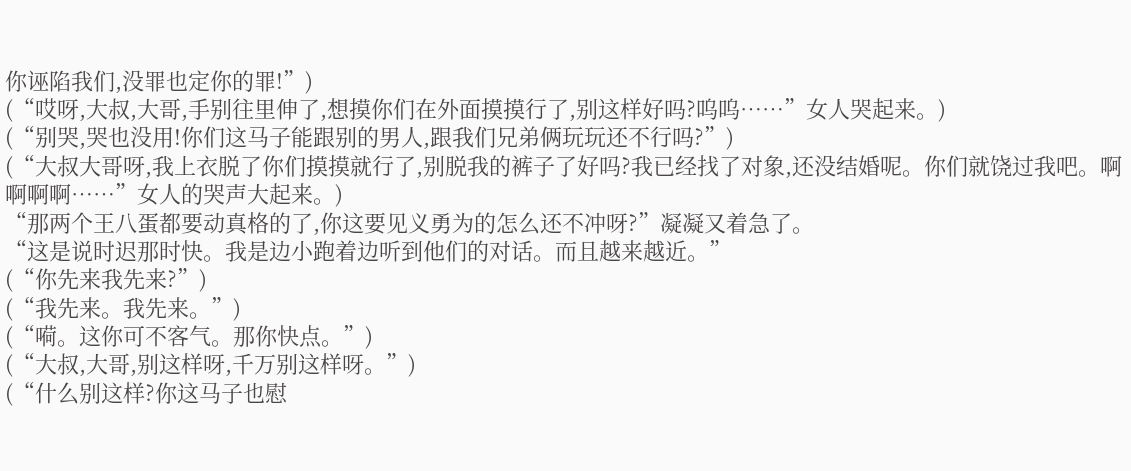你诬陷我们,没罪也定你的罪!”)
(“哎呀,大叔,大哥,手别往里伸了,想摸你们在外面摸摸行了,别这样好吗?呜呜……”女人哭起来。)
(“别哭,哭也没用!你们这马子能跟别的男人,跟我们兄弟俩玩玩还不行吗?”)
(“大叔大哥呀,我上衣脱了你们摸摸就行了,别脱我的裤子了好吗?我已经找了对象,还没结婚呢。你们就饶过我吧。啊啊啊啊……”女人的哭声大起来。)
“那两个王八蛋都要动真格的了,你这要见义勇为的怎么还不冲呀?”凝凝又着急了。
“这是说时迟那时快。我是边小跑着边听到他们的对话。而且越来越近。”
(“你先来我先来?”)
(“我先来。我先来。”)
(“嗬。这你可不客气。那你快点。”)
(“大叔,大哥,别这样呀,千万别这样呀。”)
(“什么别这样?你这马子也慰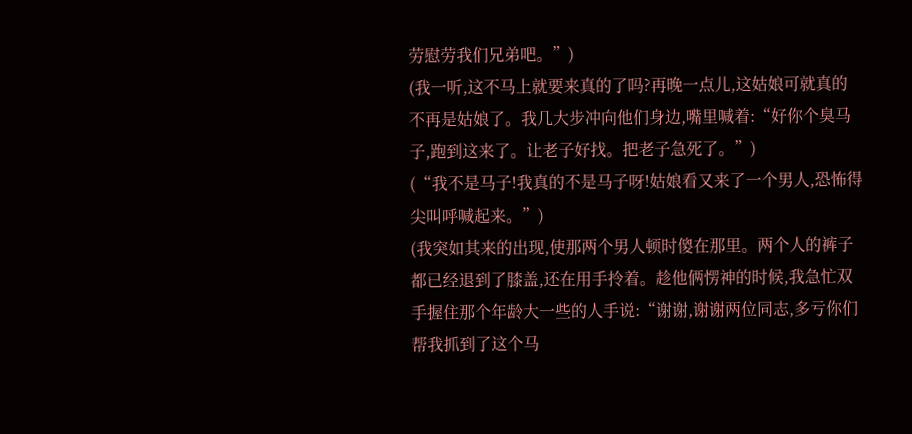劳慰劳我们兄弟吧。”)
(我一听,这不马上就要来真的了吗?再晚一点儿,这姑娘可就真的不再是姑娘了。我几大步冲向他们身边,嘴里喊着:“好你个臭马子,跑到这来了。让老子好找。把老子急死了。”)
(“我不是马子!我真的不是马子呀!姑娘看又来了一个男人,恐怖得尖叫呼喊起来。”)
(我突如其来的出现,使那两个男人顿时傻在那里。两个人的裤子都已经退到了膝盖,还在用手拎着。趁他俩愣神的时候,我急忙双手握住那个年龄大一些的人手说:“谢谢,谢谢两位同志,多亏你们帮我抓到了这个马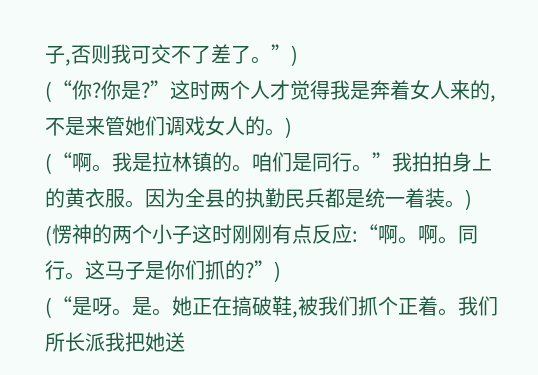子,否则我可交不了差了。”)
(“你?你是?”这时两个人才觉得我是奔着女人来的,不是来管她们调戏女人的。)
(“啊。我是拉林镇的。咱们是同行。”我拍拍身上的黄衣服。因为全县的执勤民兵都是统一着装。)
(愣神的两个小子这时刚刚有点反应:“啊。啊。同行。这马子是你们抓的?”)
(“是呀。是。她正在搞破鞋,被我们抓个正着。我们所长派我把她送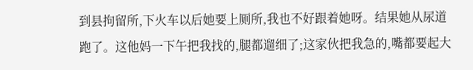到县拘留所,下火车以后她要上厕所,我也不好跟着她呀。结果她从尿道跑了。这他妈一下午把我找的,腿都遛细了;这家伙把我急的,嘴都要起大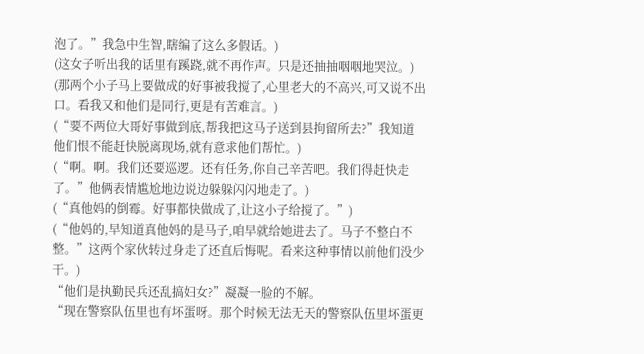泡了。”我急中生智,瞎编了这么多假话。)
(这女子听出我的话里有蹊跷,就不再作声。只是还抽抽咽咽地哭泣。)
(那两个小子马上要做成的好事被我搅了,心里老大的不高兴,可又说不出口。看我又和他们是同行,更是有苦难言。)
(“要不两位大哥好事做到底,帮我把这马子送到县拘留所去?”我知道他们恨不能赶快脱离现场,就有意求他们帮忙。)
(“啊。啊。我们还要巡逻。还有任务,你自己辛苦吧。我们得赶快走了。”他俩表情尴尬地边说边躲躲闪闪地走了。)
(“真他妈的倒霉。好事都快做成了,让这小子给搅了。”)
(“他妈的,早知道真他妈的是马子,咱早就给她进去了。马子不整白不整。”这两个家伙转过身走了还直后悔呢。看来这种事情以前他们没少干。)
“他们是执勤民兵还乱搞妇女?”凝凝一脸的不解。
“现在警察队伍里也有坏蛋呀。那个时候无法无天的警察队伍里坏蛋更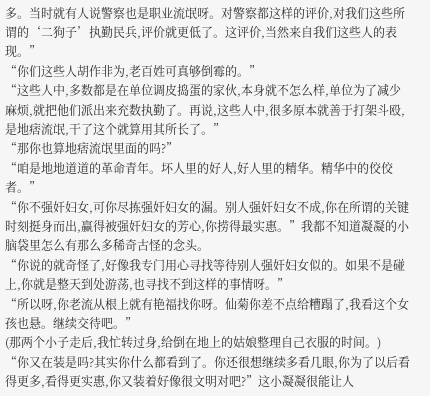多。当时就有人说警察也是职业流氓呀。对警察都这样的评价,对我们这些所谓的‘二狗子’执勤民兵,评价就更低了。这评价,当然来自我们这些人的表现。”
“你们这些人胡作非为,老百姓可真够倒霉的。”
“这些人中,多数都是在单位调皮捣蛋的家伙,本身就不怎么样,单位为了减少麻烦,就把他们派出来充数执勤了。再说,这些人中,很多原本就善于打架斗殴,是地痞流氓,干了这个就算用其所长了。”
“那你也算地痞流氓里面的吗?”
“咱是地地道道的革命青年。坏人里的好人,好人里的精华。精华中的佼佼者。”
“你不强奸妇女,可你尽拣强奸妇女的漏。别人强奸妇女不成,你在所谓的关键时刻挺身而出,赢得被强奸妇女的芳心,你捞得最实惠。”我都不知道凝凝的小脑袋里怎么有那么多稀奇古怪的念头。
“你说的就奇怪了,好像我专门用心寻找等待别人强奸妇女似的。如果不是碰上,你就是整天到处游荡,也寻找不到这样的事情呀。”
“所以呀,你老流从根上就有艳福找你呀。仙菊你差不点给糟蹋了,我看这个女孩也悬。继续交待吧。”
(那两个小子走后,我忙转过身,给倒在地上的姑娘整理自己衣服的时间。)
“你又在装是吗?其实你什么都看到了。你还很想继续多看几眼,你为了以后看得更多,看得更实惠,你又装着好像很文明对吧?”这小凝凝很能让人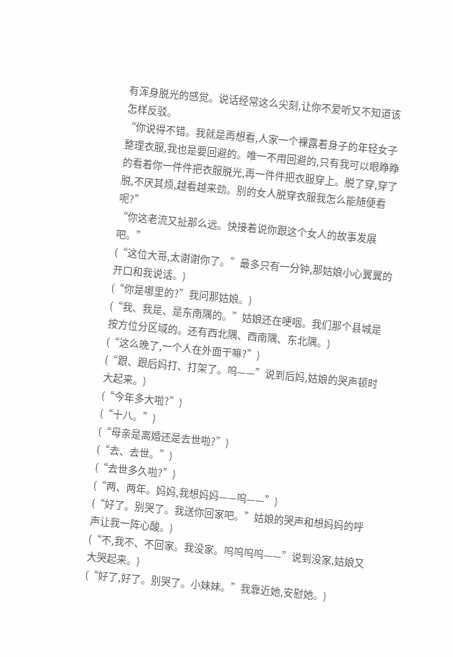有浑身脱光的感觉。说话经常这么尖刻,让你不爱听又不知道该怎样反驳。
“你说得不错。我就是再想看,人家一个裸露着身子的年轻女子整理衣服,我也是要回避的。唯一不用回避的,只有我可以眼睁睁的看着你一件件把衣服脱光,再一件件把衣服穿上。脱了穿,穿了脱,不厌其烦,越看越来劲。别的女人脱穿衣服我怎么能随便看呢?”
“你这老流又扯那么远。快接着说你跟这个女人的故事发展吧。”
(“这位大哥,太谢谢你了。”最多只有一分钟,那姑娘小心翼翼的开口和我说话。)
(“你是哪里的?”我问那姑娘。)
(“我、我是、是东南隅的。”姑娘还在哽咽。我们那个县城是按方位分区域的。还有西北隅、西南隅、东北隅。)
(“这么晚了,一个人在外面干嘛?”)
(“跟、跟后妈打、打架了。呜——”说到后妈,姑娘的哭声顿时大起来。)
(“今年多大啦?”)
(“十八。”)
(“母亲是离婚还是去世啦?”)
(“去、去世。”)
(“去世多久啦?”)
(“两、两年。妈妈,我想妈妈——呜——”)
(“好了。别哭了。我送你回家吧。”姑娘的哭声和想妈妈的呼声让我一阵心酸。)
(“不,我不、不回家。我没家。呜呜呜呜——”说到没家,姑娘又大哭起来。)
(“好了,好了。别哭了。小妹妹。”我靠近她,安慰她。)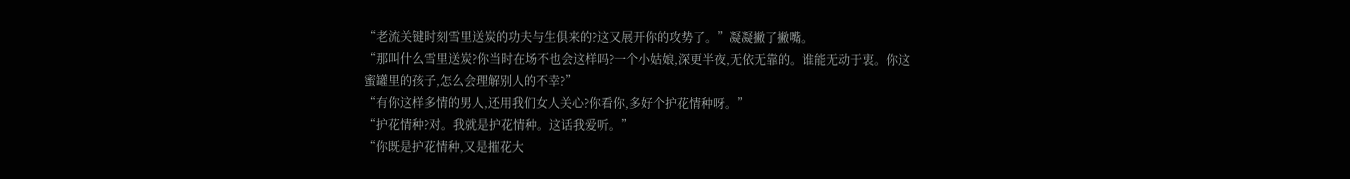“老流关键时刻雪里送炭的功夫与生俱来的?这又展开你的攻势了。”凝凝撇了撇嘴。
“那叫什么雪里送炭?你当时在场不也会这样吗?一个小姑娘,深更半夜,无依无靠的。谁能无动于衷。你这蜜罐里的孩子,怎么会理解别人的不幸?”
“有你这样多情的男人,还用我们女人关心?你看你,多好个护花情种呀。”
“护花情种?对。我就是护花情种。这话我爱听。”
“你既是护花情种,又是摧花大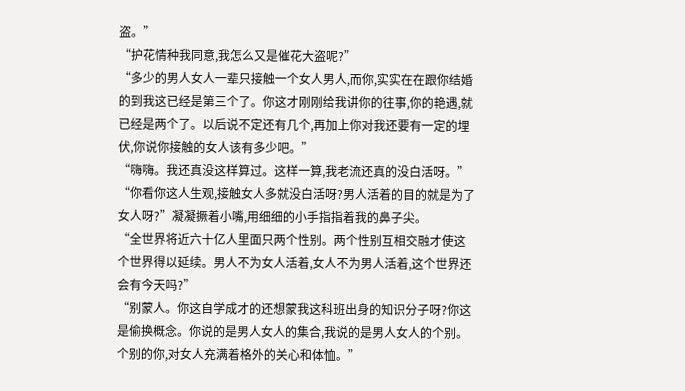盗。”
“护花情种我同意,我怎么又是催花大盗呢?”
“多少的男人女人一辈只接触一个女人男人,而你,实实在在跟你结婚的到我这已经是第三个了。你这才刚刚给我讲你的往事,你的艳遇,就已经是两个了。以后说不定还有几个,再加上你对我还要有一定的埋伏,你说你接触的女人该有多少吧。”
“嗨嗨。我还真没这样算过。这样一算,我老流还真的没白活呀。”
“你看你这人生观,接触女人多就没白活呀?男人活着的目的就是为了女人呀?”凝凝撅着小嘴,用细细的小手指指着我的鼻子尖。
“全世界将近六十亿人里面只两个性别。两个性别互相交融才使这个世界得以延续。男人不为女人活着,女人不为男人活着,这个世界还会有今天吗?”
“别蒙人。你这自学成才的还想蒙我这科班出身的知识分子呀?你这是偷换概念。你说的是男人女人的集合,我说的是男人女人的个别。个别的你,对女人充满着格外的关心和体恤。”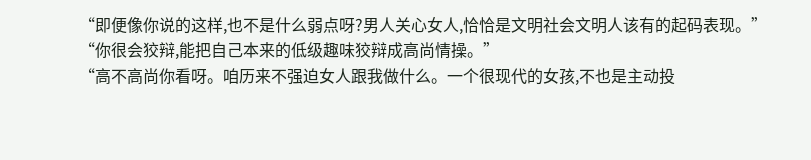“即便像你说的这样,也不是什么弱点呀?男人关心女人,恰恰是文明社会文明人该有的起码表现。”
“你很会狡辩,能把自己本来的低级趣味狡辩成高尚情操。”
“高不高尚你看呀。咱历来不强迫女人跟我做什么。一个很现代的女孩,不也是主动投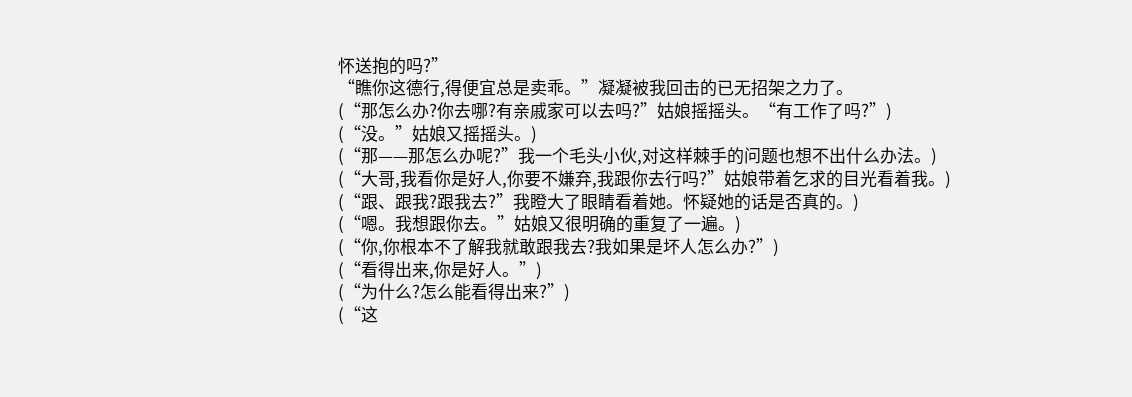怀送抱的吗?”
“瞧你这德行,得便宜总是卖乖。”凝凝被我回击的已无招架之力了。
(“那怎么办?你去哪?有亲戚家可以去吗?”姑娘摇摇头。“有工作了吗?”)
(“没。”姑娘又摇摇头。)
(“那——那怎么办呢?”我一个毛头小伙,对这样棘手的问题也想不出什么办法。)
(“大哥,我看你是好人,你要不嫌弃,我跟你去行吗?”姑娘带着乞求的目光看着我。)
(“跟、跟我?跟我去?”我瞪大了眼睛看着她。怀疑她的话是否真的。)
(“嗯。我想跟你去。”姑娘又很明确的重复了一遍。)
(“你,你根本不了解我就敢跟我去?我如果是坏人怎么办?”)
(“看得出来,你是好人。”)
(“为什么?怎么能看得出来?”)
(“这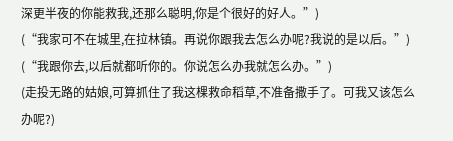深更半夜的你能救我,还那么聪明,你是个很好的好人。”)
(“我家可不在城里,在拉林镇。再说你跟我去怎么办呢?我说的是以后。”)
(“我跟你去,以后就都听你的。你说怎么办我就怎么办。”)
(走投无路的姑娘,可算抓住了我这棵救命稻草,不准备撒手了。可我又该怎么办呢?)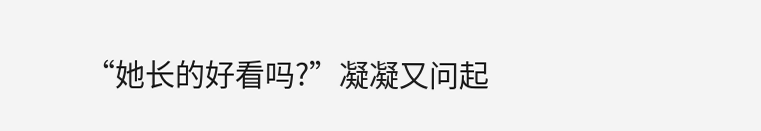“她长的好看吗?”凝凝又问起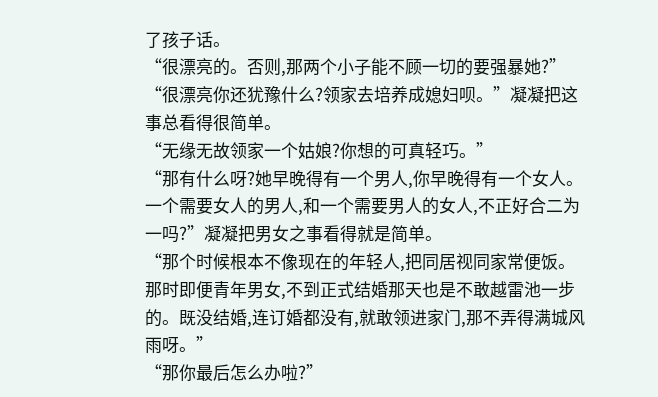了孩子话。
“很漂亮的。否则,那两个小子能不顾一切的要强暴她?”
“很漂亮你还犹豫什么?领家去培养成媳妇呗。”凝凝把这事总看得很简单。
“无缘无故领家一个姑娘?你想的可真轻巧。”
“那有什么呀?她早晚得有一个男人,你早晚得有一个女人。一个需要女人的男人,和一个需要男人的女人,不正好合二为一吗?”凝凝把男女之事看得就是简单。
“那个时候根本不像现在的年轻人,把同居视同家常便饭。那时即便青年男女,不到正式结婚那天也是不敢越雷池一步的。既没结婚,连订婚都没有,就敢领进家门,那不弄得满城风雨呀。”
“那你最后怎么办啦?”